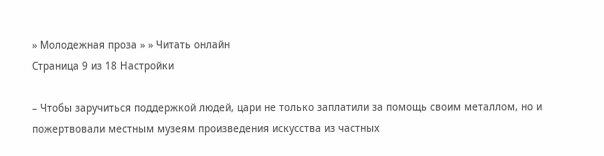» Молодежная проза » » Читать онлайн
Страница 9 из 18 Настройки

– Чтобы заручиться поддержкой людей, цари не только заплатили за помощь своим металлом, но и пожертвовали местным музеям произведения искусства из частных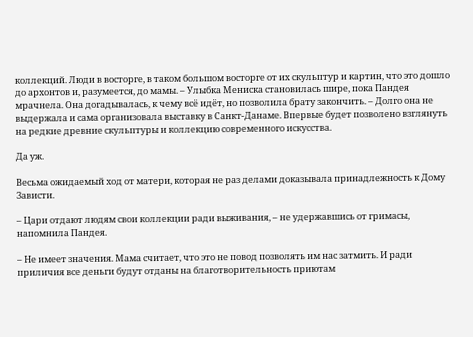коллекций. Люди в восторге, в таком большом восторге от их скульптур и картин, что это дошло до архонтов и, разумеется, до мамы. – Улыбка Мениска становилась шире, пока Пандея мрачнела. Она догадывалась, к чему всё идёт, но позволила брату закончить. – Долго она не выдержала и сама организовала выставку в Санкт-Данаме. Впервые будет позволено взглянуть на редкие древние скульптуры и коллекцию современного искусства.

Да уж.

Весьма ожидаемый ход от матери, которая не раз делами доказывала принадлежность к Дому Зависти.

– Цари отдают людям свои коллекции ради выживания, – не удержавшись от гримасы, напомнила Пандея.

– Не имеет значения. Мама считает, что это не повод позволять им нас затмить. И ради приличия все деньги будут отданы на благотворительность приютам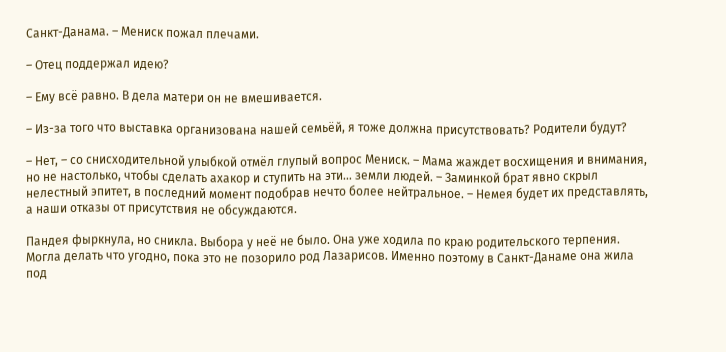Санкт-Данама. – Мениск пожал плечами.

– Отец поддержал идею?

– Ему всё равно. В дела матери он не вмешивается.

– Из-за того что выставка организована нашей семьёй, я тоже должна присутствовать? Родители будут?

– Нет, – со снисходительной улыбкой отмёл глупый вопрос Мениск. – Мама жаждет восхищения и внимания, но не настолько, чтобы сделать ахакор и ступить на эти… земли людей. – Заминкой брат явно скрыл нелестный эпитет, в последний момент подобрав нечто более нейтральное. – Немея будет их представлять, а наши отказы от присутствия не обсуждаются.

Пандея фыркнула, но сникла. Выбора у неё не было. Она уже ходила по краю родительского терпения. Могла делать что угодно, пока это не позорило род Лазарисов. Именно поэтому в Санкт-Данаме она жила под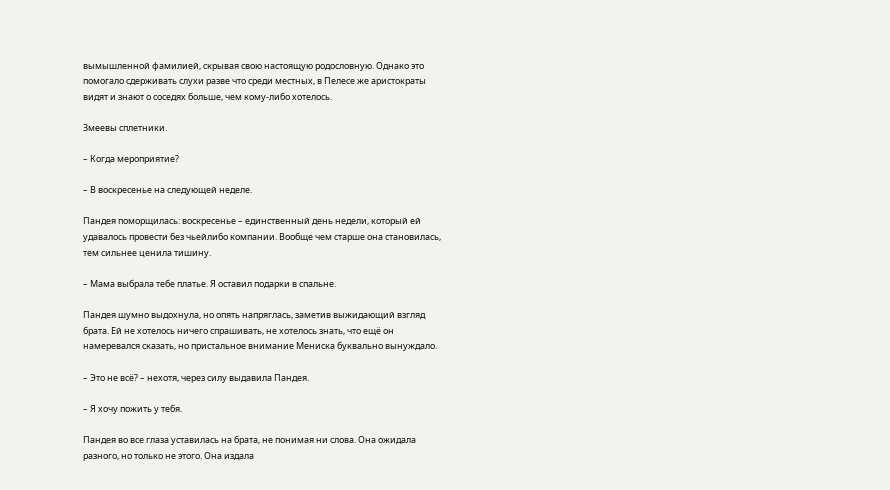вымышленной фамилией, скрывая свою настоящую родословную. Однако это помогало сдерживать слухи разве что среди местных, в Пелесе же аристократы видят и знают о соседях больше, чем кому-либо хотелось.

Змеевы сплетники.

– Когда мероприятие?

– В воскресенье на следующей неделе.

Пандея поморщилась: воскресенье – единственный день недели, который ей удавалось провести без чьейлибо компании. Вообще чем старше она становилась, тем сильнее ценила тишину.

– Мама выбрала тебе платье. Я оставил подарки в спальне.

Пандея шумно выдохнула, но опять напряглась, заметив выжидающий взгляд брата. Ей не хотелось ничего спрашивать, не хотелось знать, что ещё он намеревался сказать, но пристальное внимание Мениска буквально вынуждало.

– Это не всё? – нехотя, через силу выдавила Пандея.

– Я хочу пожить у тебя.

Пандея во все глаза уставилась на брата, не понимая ни слова. Она ожидала разного, но только не этого. Она издала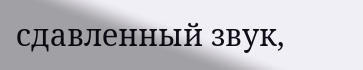сдавленный звук,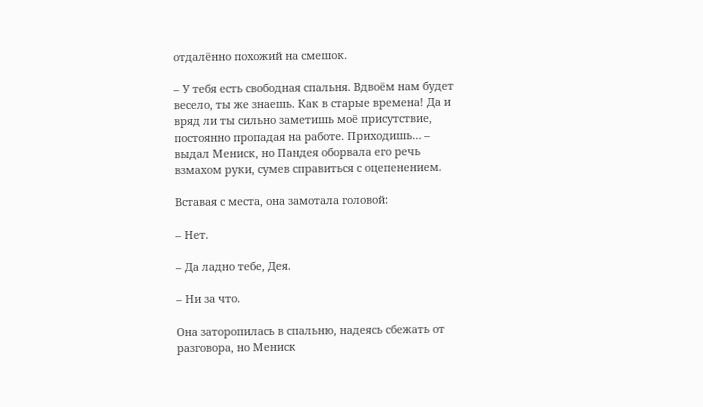отдалённо похожий на смешок.

– У тебя есть свободная спальня. Вдвоём нам будет весело, ты же знаешь. Как в старые времена! Да и вряд ли ты сильно заметишь моё присутствие, постоянно пропадая на работе. Приходишь… – выдал Мениск, но Пандея оборвала его речь взмахом руки, сумев справиться с оцепенением.

Вставая с места, она замотала головой:

– Нет.

– Да ладно тебе, Дея.

– Ни за что.

Она заторопилась в спальню, надеясь сбежать от разговора, но Мениск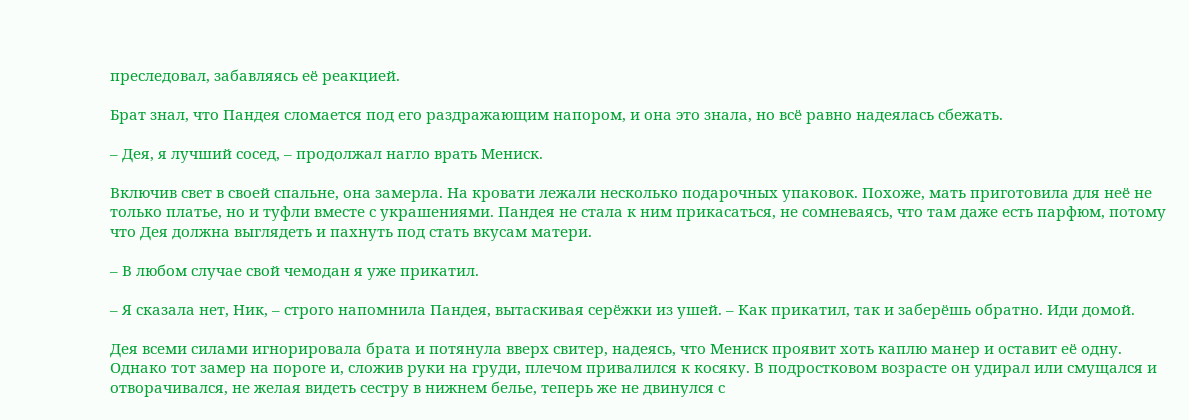преследовал, забавляясь её реакцией.

Брат знал, что Пандея сломается под его раздражающим напором, и она это знала, но всё равно надеялась сбежать.

– Дея, я лучший сосед, – продолжал нагло врать Мениск.

Включив свет в своей спальне, она замерла. На кровати лежали несколько подарочных упаковок. Похоже, мать приготовила для неё не только платье, но и туфли вместе с украшениями. Пандея не стала к ним прикасаться, не сомневаясь, что там даже есть парфюм, потому что Дея должна выглядеть и пахнуть под стать вкусам матери.

– В любом случае свой чемодан я уже прикатил.

– Я сказала нет, Ник, – строго напомнила Пандея, вытаскивая серёжки из ушей. – Как прикатил, так и заберёшь обратно. Иди домой.

Дея всеми силами игнорировала брата и потянула вверх свитер, надеясь, что Мениск проявит хоть каплю манер и оставит её одну. Однако тот замер на пороге и, сложив руки на груди, плечом привалился к косяку. В подростковом возрасте он удирал или смущался и отворачивался, не желая видеть сестру в нижнем белье, теперь же не двинулся с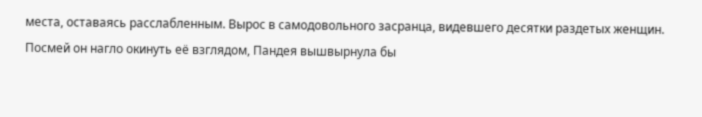места, оставаясь расслабленным. Вырос в самодовольного засранца, видевшего десятки раздетых женщин. Посмей он нагло окинуть её взглядом, Пандея вышвырнула бы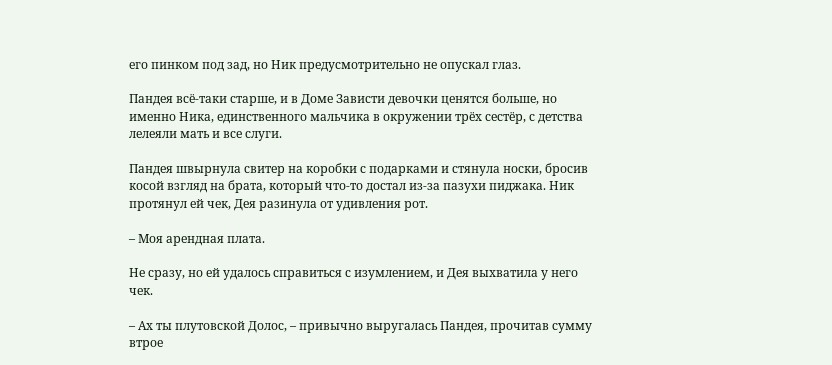его пинком под зад, но Ник предусмотрительно не опускал глаз.

Пандея всё-таки старше, и в Доме Зависти девочки ценятся больше, но именно Ника, единственного мальчика в окружении трёх сестёр, с детства лелеяли мать и все слуги.

Пандея швырнула свитер на коробки с подарками и стянула носки, бросив косой взгляд на брата, который что-то достал из-за пазухи пиджака. Ник протянул ей чек, Дея разинула от удивления рот.

– Моя арендная плата.

Не сразу, но ей удалось справиться с изумлением, и Дея выхватила у него чек.

– Ах ты плутовской Долос, – привычно выругалась Пандея, прочитав сумму втрое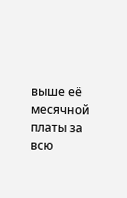выше её месячной платы за всю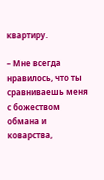квартиру.

– Мне всегда нравилось, что ты сравниваешь меня с божеством обмана и коварства,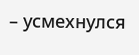– усмехнулся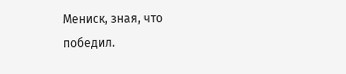Мениск, зная, что победил.